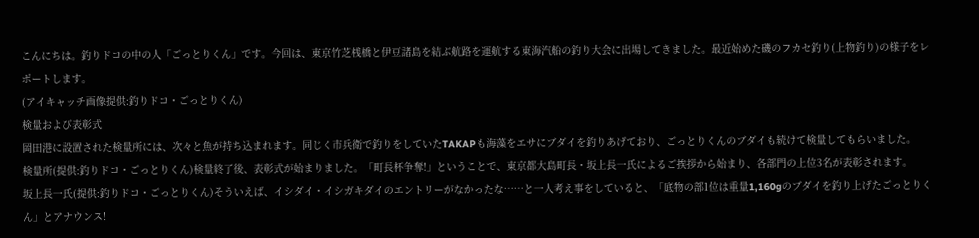こんにちは。釣りドコの中の人「ごっとりくん」です。今回は、東京竹芝桟橋と伊豆諸島を結ぶ航路を運航する東海汽船の釣り大会に出場してきました。最近始めた磯のフカセ釣り(上物釣り)の様子をレポートします。
(アイキャッチ画像提供:釣りドコ・ごっとりくん)
検量および表彰式
岡田港に設置された検量所には、次々と魚が持ち込まれます。同じく市兵衛で釣りをしていたTAKAPも海藻をエサにブダイを釣りあげており、ごっとりくんのブダイも続けて検量してもらいました。
検量所(提供:釣りドコ・ごっとりくん)検量終了後、表彰式が始まりました。「町長杯争奪!」ということで、東京都大島町長・坂上長一氏によるご挨拶から始まり、各部門の上位3名が表彰されます。
坂上長一氏(提供:釣りドコ・ごっとりくん)そういえば、イシダイ・イシガキダイのエントリーがなかったな……と一人考え事をしていると、「底物の部1位は重量1,160gのブダイを釣り上げたごっとりくん」とアナウンス!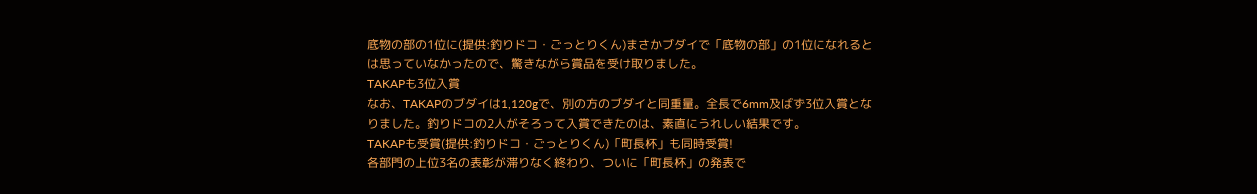底物の部の1位に(提供:釣りドコ・ごっとりくん)まさかブダイで「底物の部」の1位になれるとは思っていなかったので、驚きながら賞品を受け取りました。
TAKAPも3位入賞
なお、TAKAPのブダイは1,120gで、別の方のブダイと同重量。全長で6mm及ばず3位入賞となりました。釣りドコの2人がそろって入賞できたのは、素直にうれしい結果です。
TAKAPも受賞(提供:釣りドコ・ごっとりくん)「町長杯」も同時受賞!
各部門の上位3名の表彰が滞りなく終わり、ついに「町長杯」の発表で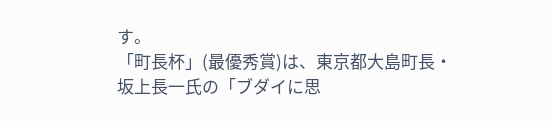す。
「町長杯」(最優秀賞)は、東京都大島町長・坂上長一氏の「ブダイに思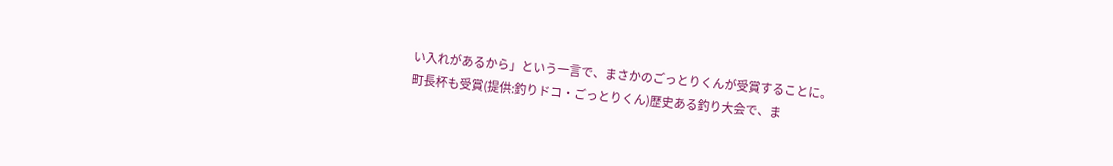い入れがあるから」という一言で、まさかのごっとりくんが受賞することに。
町長杯も受賞(提供:釣りドコ・ごっとりくん)歴史ある釣り大会で、ま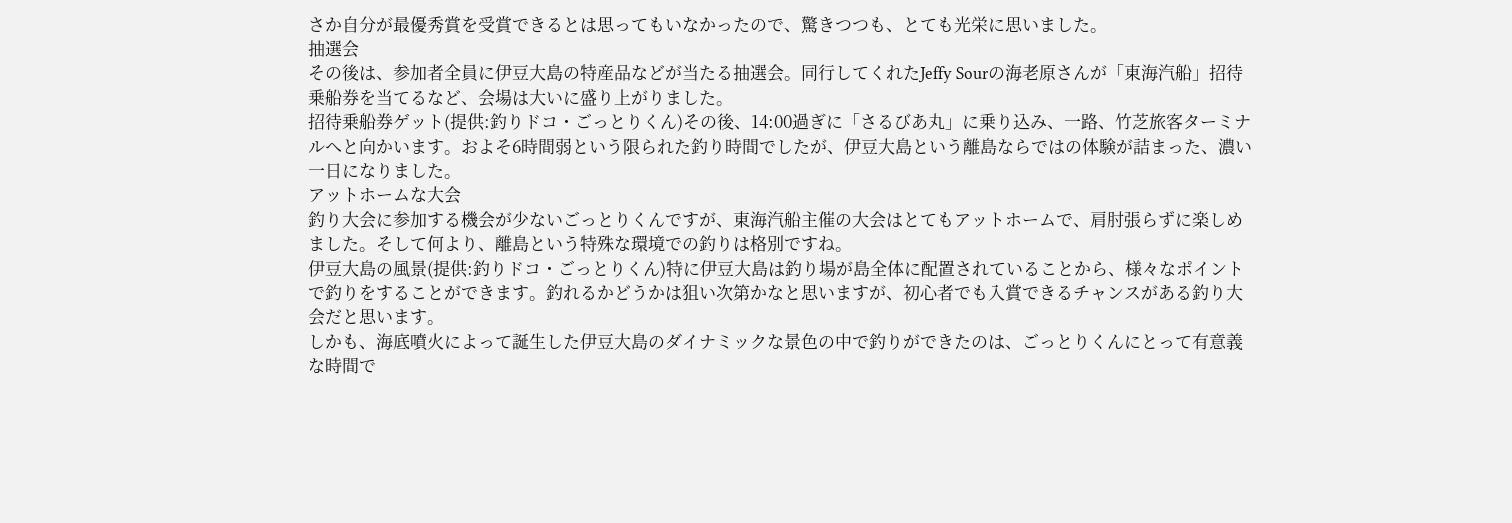さか自分が最優秀賞を受賞できるとは思ってもいなかったので、驚きつつも、とても光栄に思いました。
抽選会
その後は、参加者全員に伊豆大島の特産品などが当たる抽選会。同行してくれたJeffy Sourの海老原さんが「東海汽船」招待乗船券を当てるなど、会場は大いに盛り上がりました。
招待乗船券ゲット(提供:釣りドコ・ごっとりくん)その後、14:00過ぎに「さるびあ丸」に乗り込み、一路、竹芝旅客ターミナルへと向かいます。およそ6時間弱という限られた釣り時間でしたが、伊豆大島という離島ならではの体験が詰まった、濃い一日になりました。
アットホームな大会
釣り大会に参加する機会が少ないごっとりくんですが、東海汽船主催の大会はとてもアットホームで、肩肘張らずに楽しめました。そして何より、離島という特殊な環境での釣りは格別ですね。
伊豆大島の風景(提供:釣りドコ・ごっとりくん)特に伊豆大島は釣り場が島全体に配置されていることから、様々なポイントで釣りをすることができます。釣れるかどうかは狙い次第かなと思いますが、初心者でも入賞できるチャンスがある釣り大会だと思います。
しかも、海底噴火によって誕生した伊豆大島のダイナミックな景色の中で釣りができたのは、ごっとりくんにとって有意義な時間で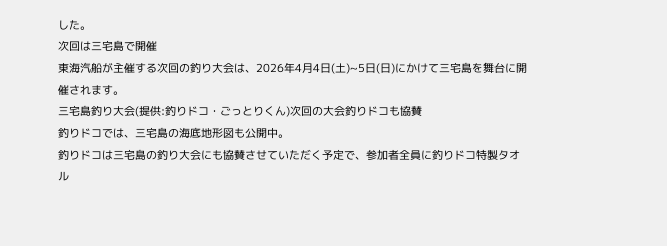した。
次回は三宅島で開催
東海汽船が主催する次回の釣り大会は、2026年4月4日(土)~5日(日)にかけて三宅島を舞台に開催されます。
三宅島釣り大会(提供:釣りドコ・ごっとりくん)次回の大会釣りドコも協賛
釣りドコでは、三宅島の海底地形図も公開中。
釣りドコは三宅島の釣り大会にも協賛させていただく予定で、参加者全員に釣りドコ特製タオル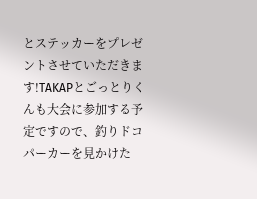とステッカーをプレゼントさせていただきます!TAKAPとごっとりくんも大会に参加する予定ですので、釣りドコパーカーを見かけた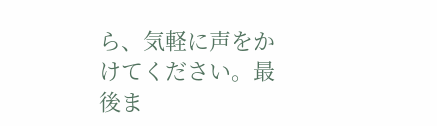ら、気軽に声をかけてください。最後ま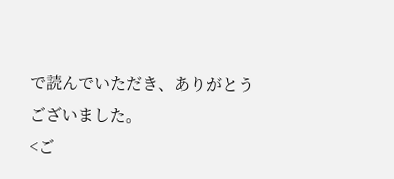で読んでいただき、ありがとうございました。
<ご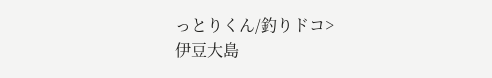っとりくん/釣りドコ>
伊豆大島